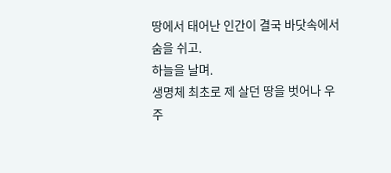땅에서 태어난 인간이 결국 바닷속에서 숨을 쉬고.
하늘을 날며.
생명체 최초로 제 살던 땅을 벗어나 우주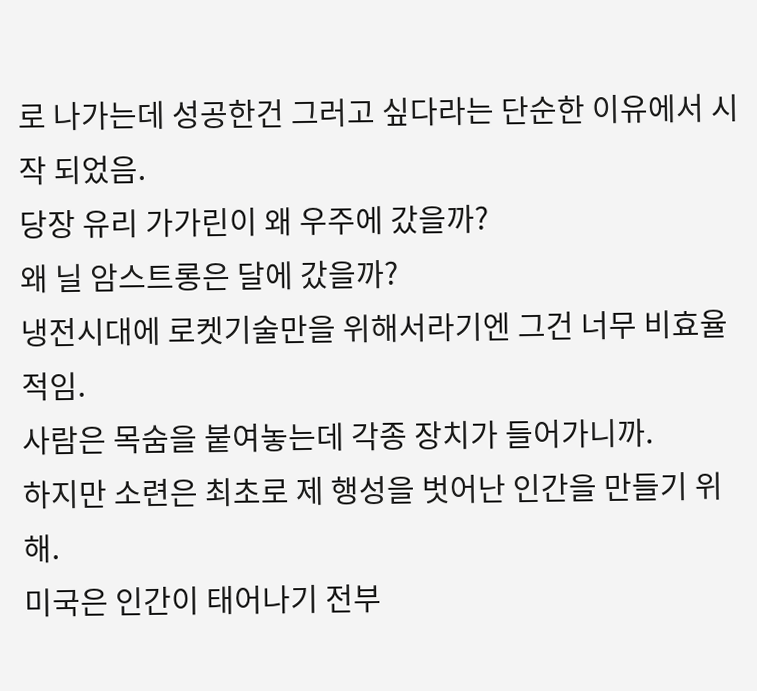로 나가는데 성공한건 그러고 싶다라는 단순한 이유에서 시작 되었음.
당장 유리 가가린이 왜 우주에 갔을까?
왜 닐 암스트롱은 달에 갔을까?
냉전시대에 로켓기술만을 위해서라기엔 그건 너무 비효율적임.
사람은 목숨을 붙여놓는데 각종 장치가 들어가니까.
하지만 소련은 최초로 제 행성을 벗어난 인간을 만들기 위해.
미국은 인간이 태어나기 전부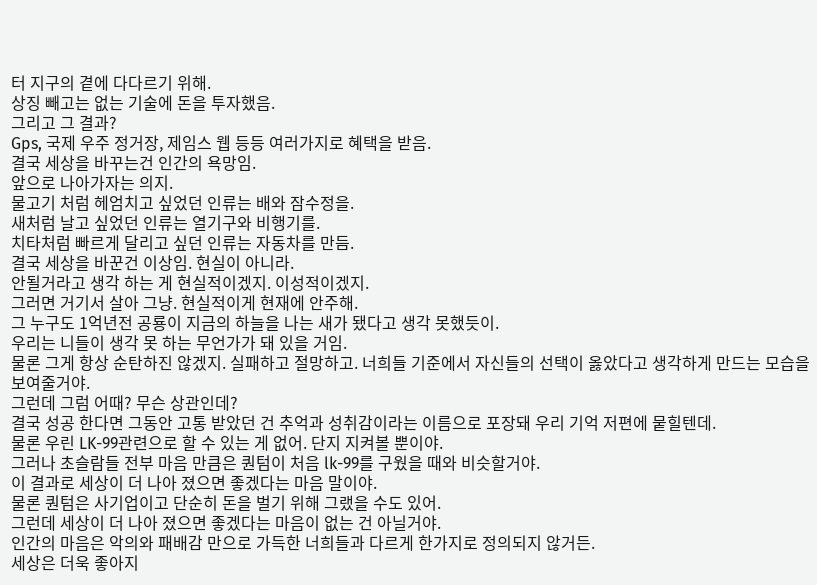터 지구의 곁에 다다르기 위해.
상징 빼고는 없는 기술에 돈을 투자했음.
그리고 그 결과?
Gps, 국제 우주 정거장, 제임스 웹 등등 여러가지로 혜택을 받음.
결국 세상을 바꾸는건 인간의 욕망임.
앞으로 나아가자는 의지.
물고기 처럼 헤엄치고 싶었던 인류는 배와 잠수정을.
새처럼 날고 싶었던 인류는 열기구와 비행기를.
치타처럼 빠르게 달리고 싶던 인류는 자동차를 만듬.
결국 세상을 바꾼건 이상임. 현실이 아니라.
안될거라고 생각 하는 게 현실적이겠지. 이성적이겠지.
그러면 거기서 살아 그냥. 현실적이게 현재에 안주해.
그 누구도 1억년전 공룡이 지금의 하늘을 나는 새가 됐다고 생각 못했듯이.
우리는 니들이 생각 못 하는 무언가가 돼 있을 거임.
물론 그게 항상 순탄하진 않겠지. 실패하고 절망하고. 너희들 기준에서 자신들의 선택이 옳았다고 생각하게 만드는 모습을 보여줄거야.
그런데 그럼 어때? 무슨 상관인데?
결국 성공 한다면 그동안 고통 받았던 건 추억과 성취감이라는 이름으로 포장돼 우리 기억 저편에 뭍힐텐데.
물론 우린 LK-99관련으로 할 수 있는 게 없어. 단지 지켜볼 뿐이야.
그러나 초슬람들 전부 마음 만큼은 퀀텀이 처음 lk-99를 구웠을 때와 비슷할거야.
이 결과로 세상이 더 나아 졌으면 좋겠다는 마음 말이야.
물론 퀀텀은 사기업이고 단순히 돈을 벌기 위해 그랬을 수도 있어.
그런데 세상이 더 나아 졌으면 좋겠다는 마음이 없는 건 아닐거야.
인간의 마음은 악의와 패배감 만으로 가득한 너희들과 다르게 한가지로 정의되지 않거든.
세상은 더욱 좋아지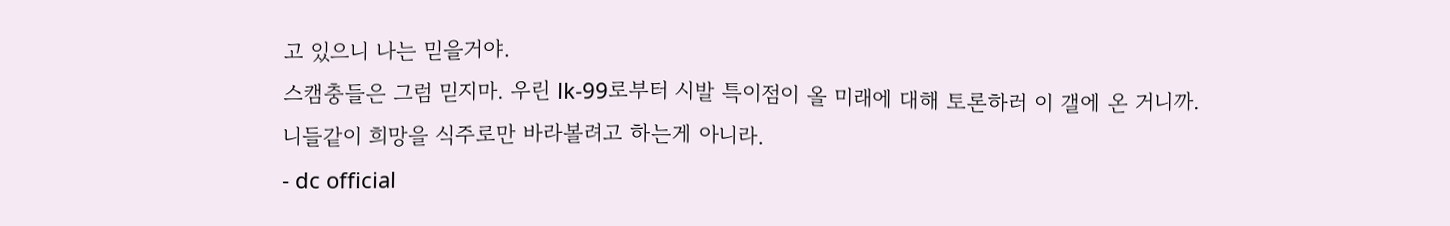고 있으니 나는 믿을거야.
스캠충들은 그럼 믿지마. 우린 lk-99로부터 시발 특이점이 올 미래에 대해 토론하러 이 갤에 온 거니까.
니들같이 희망을 식주로만 바라볼려고 하는게 아니라.
- dc official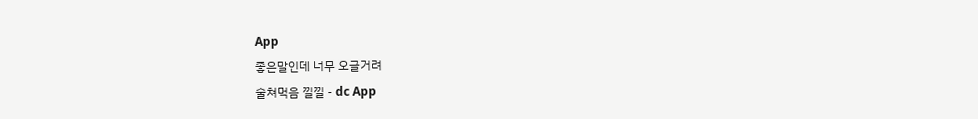App
좋은말인데 너무 오글거려
술쳐먹음 낄낄 - dc App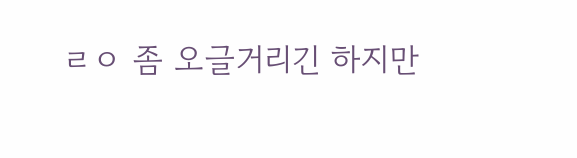ㄹㅇ 좀 오글거리긴 하지만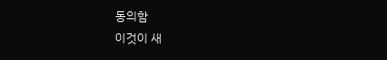동의함
이것이 새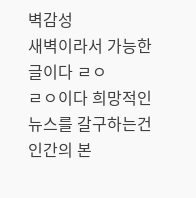벽감성
새벽이라서 가능한 글이다 ㄹㅇ
ㄹㅇ이다 희망적인 뉴스를 갈구하는건 인간의 본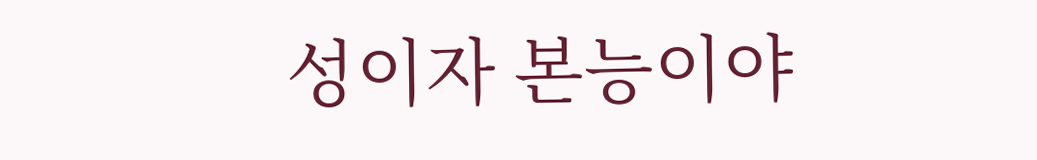성이자 본능이야